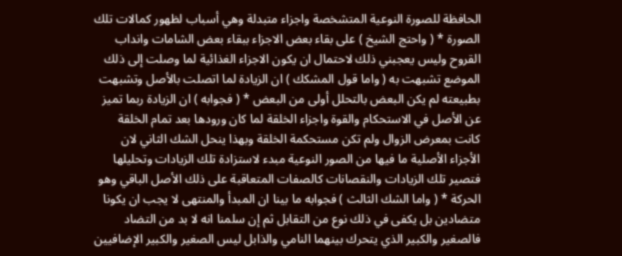الحافظة للصورة النوعية المتشخصة واجزاء متبدلة وهي أسباب لظهور كمالات تلك الصورة * ( واحتج الشيخ ) على بقاء بعض الاجزاء ببقاء بعض الشامات وانداب القروح وليس يعجبني ذلك لاحتمال ان يكون الاجزاء الغذائية لما وصلت إلى ذلك الموضع تشبهت به ( واما قول المشكك ) ان الزيادة لما اتصلت بالأصل وتشبهت بطبيعته لم يكن البعض بالتحلل أولى من البعض * ( فجوابه ) ان الزيادة ربما تميز عن الأصل في الاستحكام والقوة واجزاء الخلقة لما كان ورودها بعد تمام الخلقة كانت بمعرض الزوال ولم تكن مستحكمة الخلقة وبهذا ينحل الشك الثاني لان الأجزاء الأصلية ما فيها من الصور النوعية مبدء لاستزادة تلك الزيادات وتحليلها فتصير تلك الزيادات والنقصانات كالصفات المتعاقبة على ذلك الأصل الباقي وهو الحركة * ( واما الشك الثالث ) فجوابه ما بينا ان المبدأ والمنتهى لا يجب ان يكونا متضادين بل يكفى في ذلك نوع من التقابل ثم إن سلمنا انه لا بد من التضاد فالصغير والكبير الذي يتحرك بينهما النامي والذابل ليس الصغير والكبير الإضافيين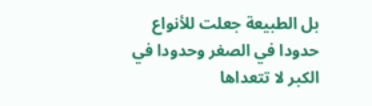بل الطبيعة جعلت للأنواع حدودا في الصغر وحدودا في الكبر لا تتعداها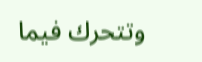وتتحرك فيما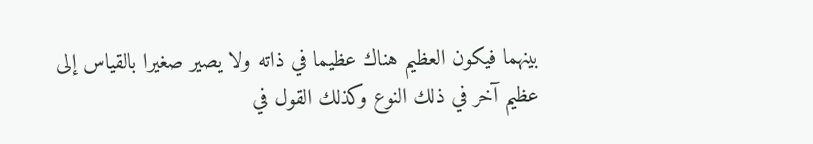بينهما فيكون العظيم هناك عظيما في ذاته ولا يصير صغيرا بالقياس إلى عظيم آخر في ذلك النوع وكذلك القول في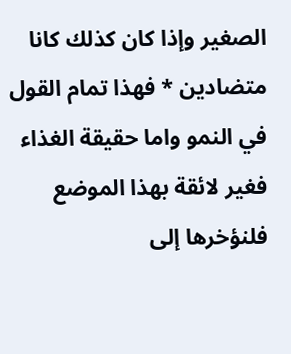الصغير وإذا كان كذلك كانا متضادين * فهذا تمام القول في النمو واما حقيقة الغذاء فغير لائقة بهذا الموضع فلنؤخرها إلى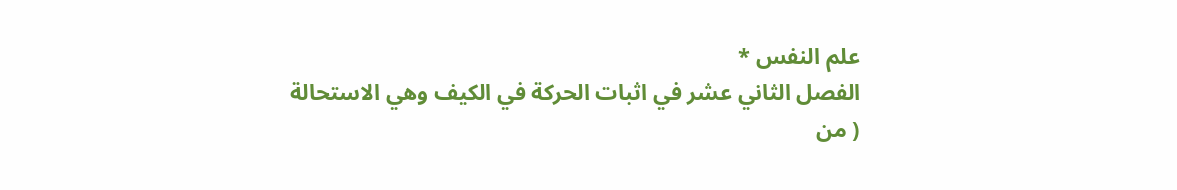علم النفس *
الفصل الثاني عشر في اثبات الحركة في الكيف وهي الاستحالة
( من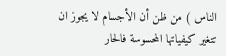الناس ) من ظن أن الأجسام لا يجوز ان تتغير كيفياتها المحسوسة فالحار